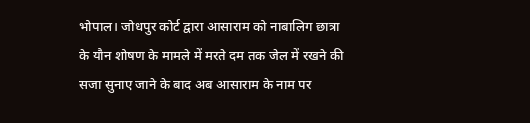भोपाल। जोधपुर कोर्ट द्वारा आसाराम को नाबालिग छात्रा के यौन शोषण के मामले में मरते दम तक जेल में रखने की सजा सुनाए जाने के बाद अब आसाराम के नाम पर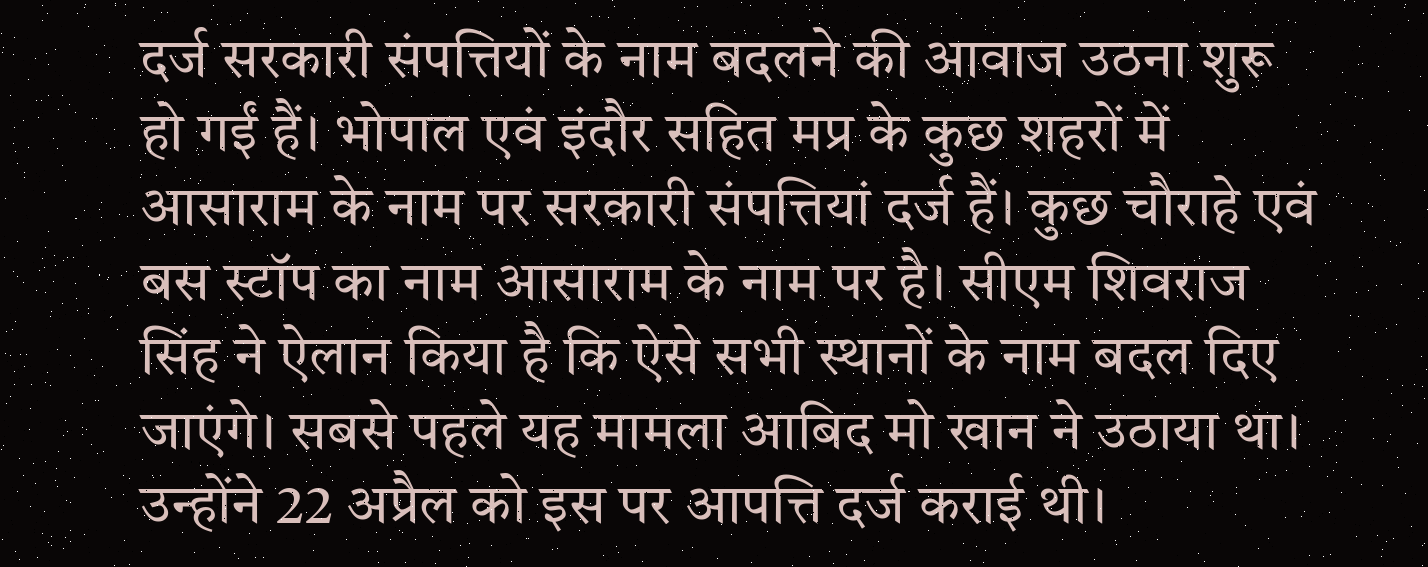दर्ज सरकारी संपत्तियों के नाम बदलने की आवाज उठना शुरू हो गईं हैं। भोपाल एवं इंदौर सहित मप्र के कुछ शहरों में आसाराम के नाम पर सरकारी संपत्तियां दर्ज हैं। कुछ चौराहे एवं बस स्टॉप का नाम आसाराम के नाम पर है। सीएम शिवराज सिंह ने ऐलान किया है कि ऐसे सभी स्थानों के नाम बदल दिए जाएंगे। सबसे पहले यह मामला आबिद मो खान ने उठाया था। उन्होंने 22 अप्रैल को इस पर आपत्ति दर्ज कराई थी।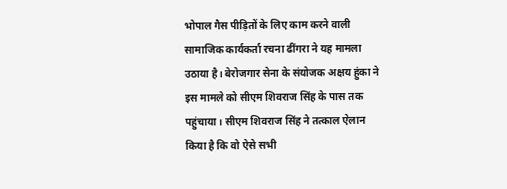भोपाल गैस पीड़ितों के लिए काम करने वाली सामाजिक कार्यकर्ता रचना ढींगरा ने यह मामला उठाया है। बेरोजगार सेना के संयोजक अक्षय हुंका ने इस मामले को सीएम शिवराज सिंह के पास तक पहुंचाया। सीएम शिवराज सिंह ने तत्काल ऐलान किया है कि वो ऐसे सभी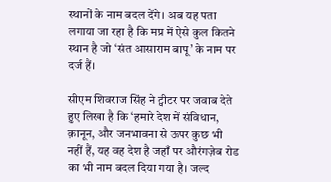स्थानों के नाम बदल देंगे। अब यह पता लगाया जा रहा है कि मप्र में ऐसे कुल कितने स्थान है जो ‘संत आसाराम बापू’ के नाम पर दर्ज हैं।

सीएम शिवराज सिंह ने ट्वीटर पर जवाब देते हुए लिखा है कि ‘हमारे देश में संविधान, क़ानून, और जनभावना से ऊपर कुछ भी नहीं हैं, यह वह देश है जहाँ पर औरंगज़ेब रोड का भी नाम बदल दिया गया है। जल्द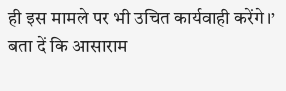ही इस मामले पर भी उचित कार्यवाही करेंगे।’ बता दें कि आसाराम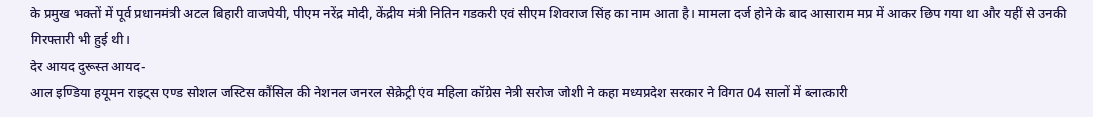के प्रमुख भक्तों में पूर्व प्रधानमंत्री अटल बिहारी वाजपेयी, पीएम नरेंद्र मोदी, केंद्रीय मंत्री नितिन गडकरी एवं सीएम शिवराज सिंह का नाम आता है। मामला दर्ज होने के बाद आसाराम मप्र में आकर छिप गया था और यहीं से उनकी गिरफ्तारी भी हुई थी।
देर आयद दुरूस्त आयद-
आल इण्डिया हयूमन राइट्स एण्ड सोशल जस्टिस कौंसिल की नेशनल जनरल सेक्रेट्री एंव महिला कॉग्रेस नेत्री सरोज जोशी ने कहा मध्यप्रदेश सरकार ने विगत 04 सालों में ब्लात्कारी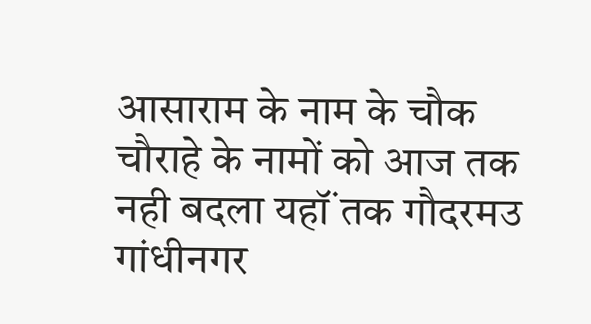आसाराम के नाम के चौक चौराहे के नामों को आज तक नही बदला यहॉं तक गौदरमउ गांधीनगर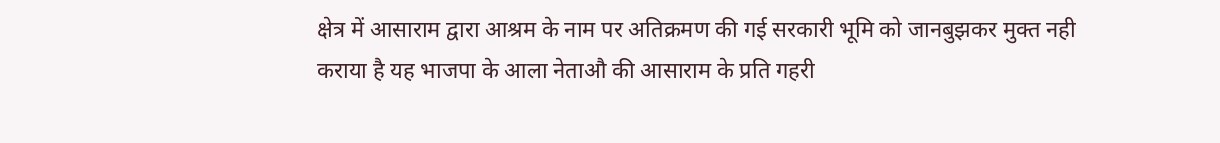क्षेत्र में आसाराम द्वारा आश्रम के नाम पर अतिक्रमण की गई सरकारी भूमि को जानबुझकर मुक्त नही कराया है यह भाजपा के आला नेताऔ की आसाराम के प्रति गहरी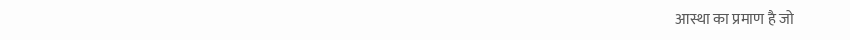आस्था का प्रमाण है जो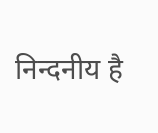निन्दनीय है